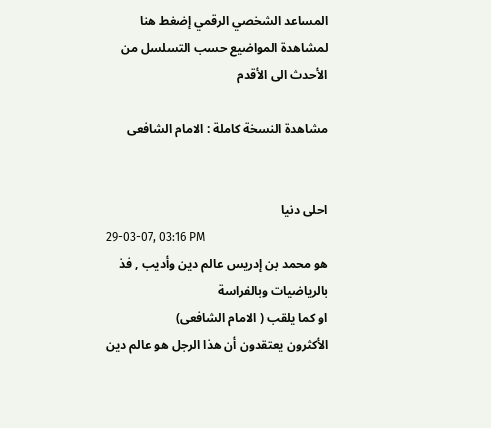المساعد الشخصي الرقمي إضغط هنا لمشاهدة المواضيع حسب التسلسل من الأحدث الى الأقدم

مشاهدة النسخة كاملة : الامام الشافعى


احلى دنيا
29-03-07, 03:16 PM
هو محمد بن إدريس عالم دين وأديب , فذ بالرياضيات وبالفراسة
او كما يلقب ( الامام الشافعى)
الأكثرون يعتقدون أن هذا الرجل هو عالم دين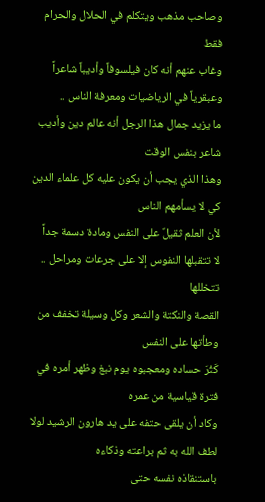وصاحب مذهب ويتكلم في الحلال والحرام فقط
وغاب عنهم أنه كان فيلسوفاً وأديباً شاعراً وعبقرياً في الرياضيات ومعرفة الناس ..
ما يزيد جمال هذا الرجل أنه عالم دين وأديب شاعر بنفس الوقت
وهذا الذي يجب أن يكون عليه كل علماء الدين كي لا يسأمهم الناس
لأن العلم ثقيلٌ على النفس ومادة دسمة جداً
لا تتقبلها النفوس إلا على جرعات ومراحل .. تتخللها
القصة والنكتة والشعر وكل وسيلة تخفف من وطأتها على النفس
كَثُرَ حساده ومعجبوه يوم نبغ وظهر أمره في فترة قياسية من عمره
وكاد أن يلقى حتفه على يد هارون الرشيد لولا لطف الله به ثم براعته وذكاءه
باستنقاذه نفسه حتى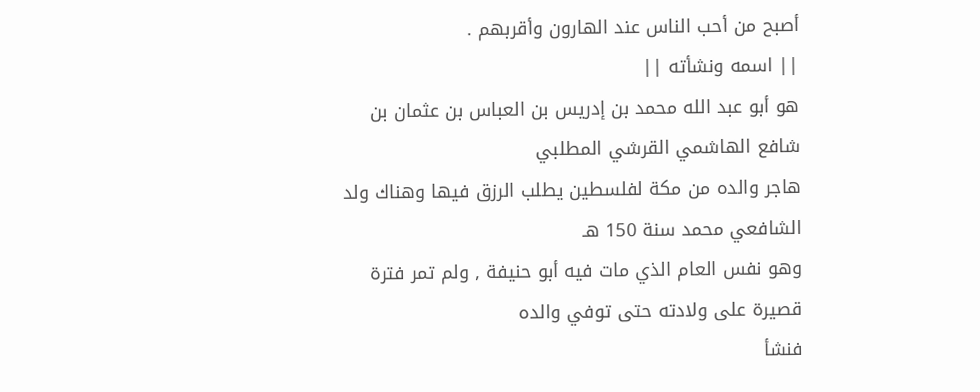أصبح من أحب الناس عند الهارون وأقربهم .
|| اسمه ونشأته ||
هو أبو عبد الله محمد بن إدريس بن العباس بن عثمان بن شافع الهاشمي القرشي المطلبي
هاجر والده من مكة لفلسطين يطلب الرزق فيها وهناك ولد الشافعي محمد سنة 150 هـ
وهو نفس العام الذي مات فيه أبو حنيفة , ولم تمر فترة قصيرة على ولادته حتى توفي والده
فنشأ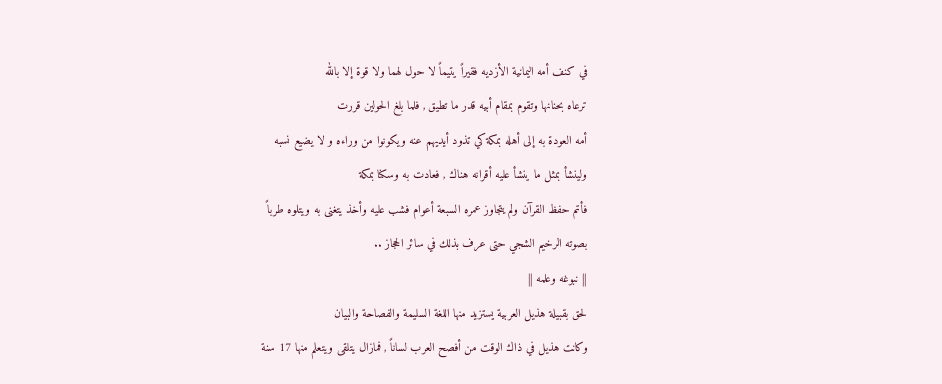في كنف أمه اليمانية الأزديه فقيراً يتيماً لا حول لهما ولا قوة إلا بالله
ترعاه بحنانها وتقوم بمقام أبيه قدر ما تطيق , فلما بلغ الحولين قررت
أمه العودة به إلى أهله بمكة كي تذود أيديهم عنه ويكونوا من وراءه و لا يضيع نسبه
ولينشأ بمثل ما ينشأ عليه أقرانه هناك , فعادت به وسكنا بمكة
فأتم حفظ القرآن ولم يتجاوز عمره السبعة أعوام فشب عليه وأخذ يتغنى به ويتلوه طرباً
بصوته الرخيم الشجي حتى عرف بذلك في سائر الحجاز ..
|| نبوغه وعلمه ||
لحق بقبيلة هذيل العربية يستزيد منها اللغة السليمة والفصاحة والبيان
وكانت هذيل في ذاك الوقت من أفصح العرب لساناً , فمازال يتلقى ويتعلم منها 17 سنة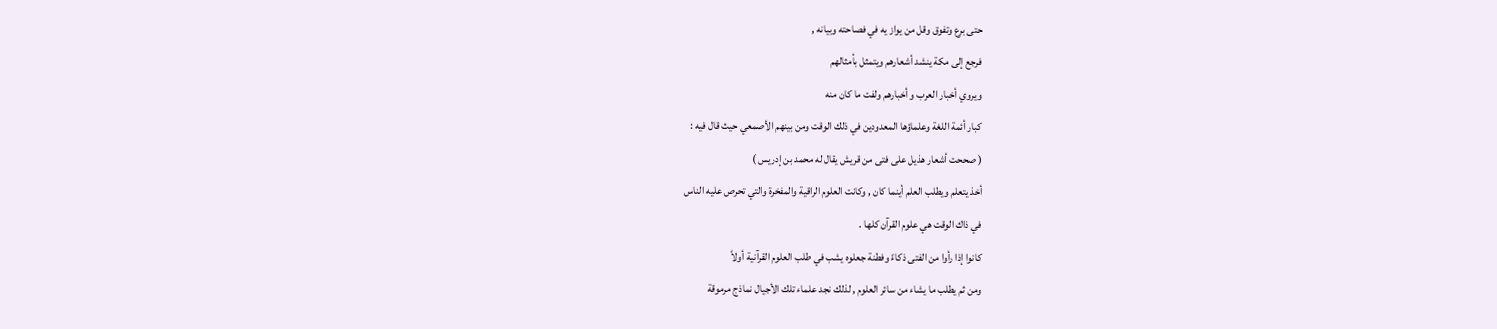حتى برع وتفوق وقل من يواز يه في فصاحته وبيانه ,
فرجع إلى مكة ينشد أشعارهم ويتمثل بأمثالهم
ويروي أخبار العرب و أخبارهم ولفت ما كان منه
كبار أئمة اللغة وعلماؤها المعدودين في ذلك الوقت ومن بينهم الأصمعي حيث قال فيه :
( صححت أشعار هذيل على فتى من قريش يقال له محمد بن إدريس )
أخذ يتعلم ويطلب العلم أينما كان , وكانت العلوم الراقية والمفخرة والتي تحرص عليه الناس
في ذاك الوقت هي علوم القرآن كلها .
كانوا إذا رأوا من الفتى ذكاءً وفطنة جعلوه يشب في طلب العلوم القرآنية أولاً
ومن ثم يطلب ما يشاء من سائر العلوم , لذلك نجد علماء تلك الأجيال نماذج مرموقة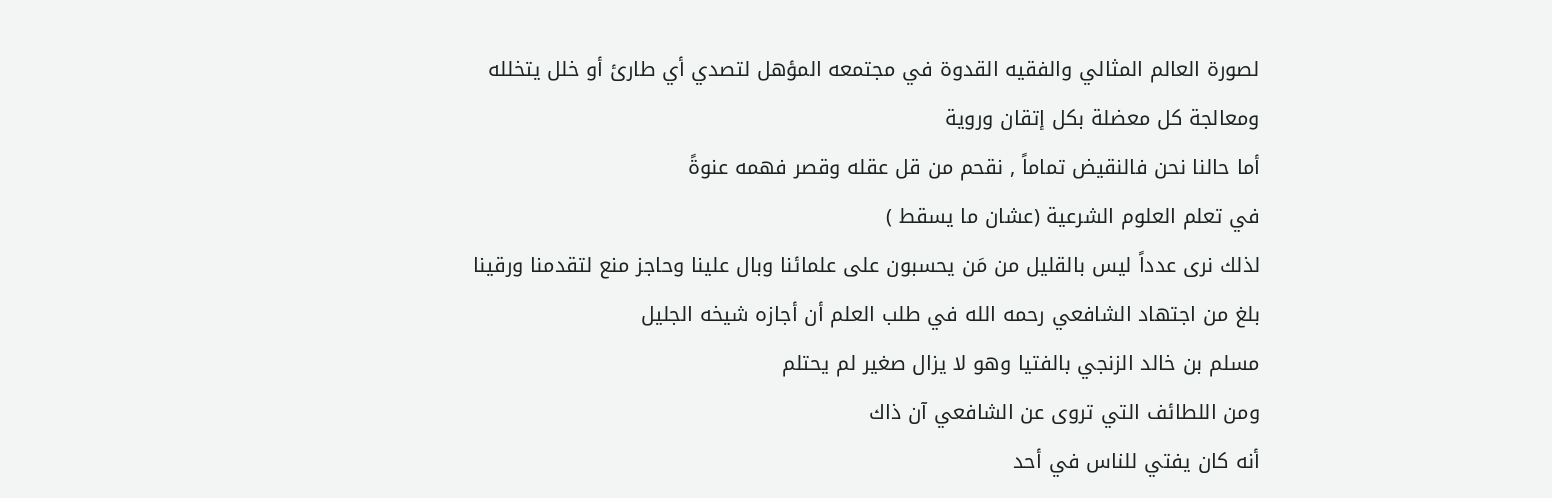لصورة العالم المثالي والفقيه القدوة في مجتمعه المؤهل لتصدي أي طارئ أو خلل يتخلله
ومعالجة كل معضلة بكل إتقان وروية
أما حالنا نحن فالنقيض تماماً , نقحم من قل عقله وقصر فهمه عنوةً
في تعلم العلوم الشرعية (عشان ما يسقط )
لذلك نرى عدداً ليس بالقليل من مَن يحسبون على علمائنا وبال علينا وحاجز منع لتقدمنا ورقينا
بلغ من اجتهاد الشافعي رحمه الله في طلب العلم أن أجازه شيخه الجليل
مسلم بن خالد الزنجي بالفتيا وهو لا يزال صغير لم يحتلم
ومن اللطائف التي تروى عن الشافعي آن ذاك
أنه كان يفتي للناس في أحد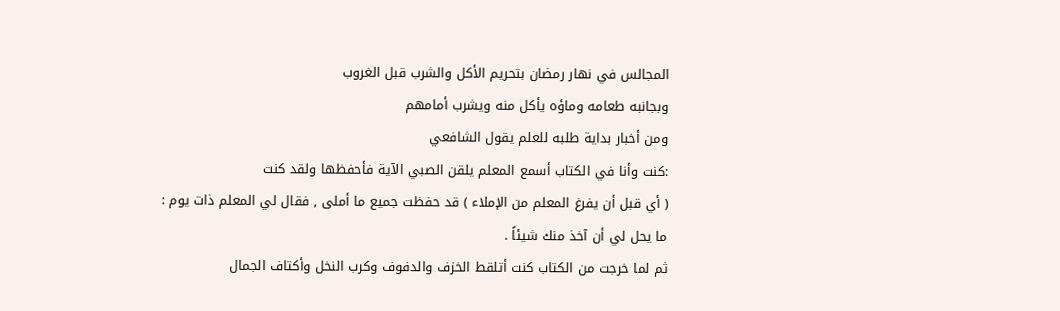المجالس في نهار رمضان بتحريم الأكل والشرب قبل الغروب
وبجانبه طعامه وماؤه يأكل منه ويشرب أمامهم
ومن أخبار بداية طلبه للعلم يقول الشافعي
:كنت وأنا في الكتاب أسمع المعلم يلقن الصبي الآية فأحفظها ولقد كنت
( أي قبل أن يفرغ المعلم من الإملاء ) قد حفظت جميع ما أملى , فقال لي المعلم ذات يوم :
ما يحل لي أن آخذ منك شيئاً .
ثم لما خرجت من الكتاب كنت أتلقط الخزف والدفوف وكرب النخل وأكتاف الجمال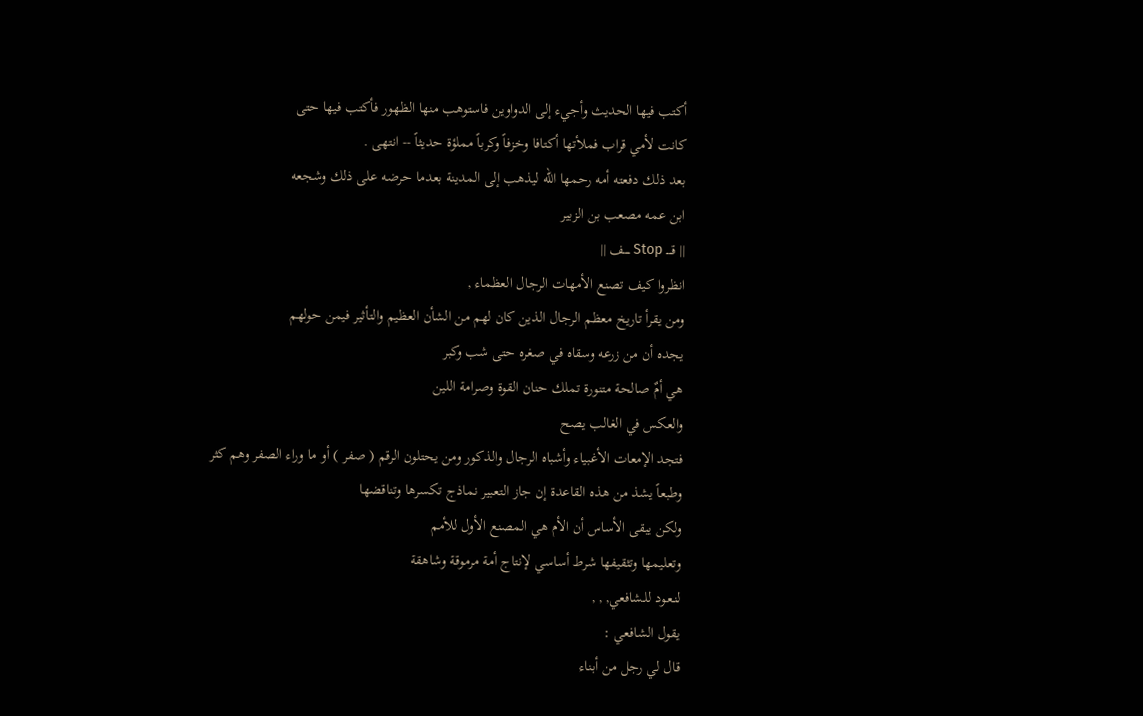أكتب فيها الحديث وأجيء إلى الدواوين فاستوهب منها الظهور فأكتب فيها حتى
كانت لأمي قراب فملأتها أكتافا وخزفاً وكرباً مملؤة حديثاً -- انتهى .
بعد ذلك دفعته أمه رحمها الله ليذهب إلى المدينة بعدما حرضه على ذلك وشجعه
ابن عمه مصعب بن الزبير
|| قــــ Stop ـــــف ||
انظروا كيف تصنع الأمهات الرجال العظماء ,
ومن يقرأ تاريخ معظم الرجال الذين كان لهم من الشأن العظيم والتأثير فيمن حولهم
يجده أن من زرعه وسقاه في صغره حتى شب وكبر
هي أمٌ صالحة متنورة تملك حنان القوة وصرامة اللين
والعكس في الغالب يصح
فتجد الإمعات الأغبياء وأشباه الرجال والذكور ومن يحتلون الرقم ( صفر ) أو ما وراء الصفر وهم كثر
وطبعاً يشذ من هذه القاعدة إن جاز التعبير نماذج تكسرها وتناقضها
ولكن يبقى الأساس أن الأم هي المصنع الأول للأمم
وتعليمها وتثقيفها شرط أساسي لإنتاج أمة مرموقة وشاهقة
لنـعـود للـشافعي, , ,
يقول الشافعي :
قال لي رجل من أبناء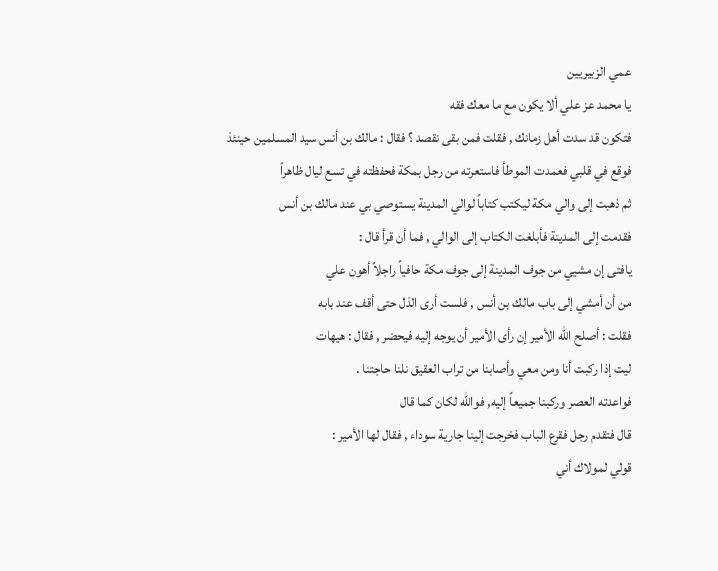عمي الزبيريين
يا محمد عز علي ألا يكون مع ما معك فقه
فتكون قد سدت أهل زمانك , فقلت فمن بقى نقصد ؟ فقال : مالك بن أنس سيد المسلمين حينئذ
فوقع في قلبي فعمدت الموطأ فاستعرته من رجل بمكة فحفظته في تسع ليال ظاهراً
ثم ذهبت إلى والي مكة ليكتب كتاباً لوالي المدينة يستوصي بي عند مالك بن أنس
فقدمت إلى المدينة فأبلغت الكتاب إلى الوالي , فما أن قرأ قال :
يافتى إن مشيي من جوف المدينة إلى جوف مكة حافياً راجلاً أهون علي
من أن أمشي إلى باب مالك بن أنس , فلست أرى الذل حتى أقف عند بابه
فقلت : أصلح الله الأمير إن رأى الأمير أن يوجه إليه فيحضر , فقال : هيهات
ليت إذا ركبت أنا ومن معي وأصابنا من تراب العقيق نلنا حاجتنا .
فواعدته العصر وركبنا جميعاً إليه, فوالله لكان كما قال
قال فتقدم رجل فقرع الباب فخرجت إلينا جارية سوداء , فقال لها الأمير :
قولي لمولاك أني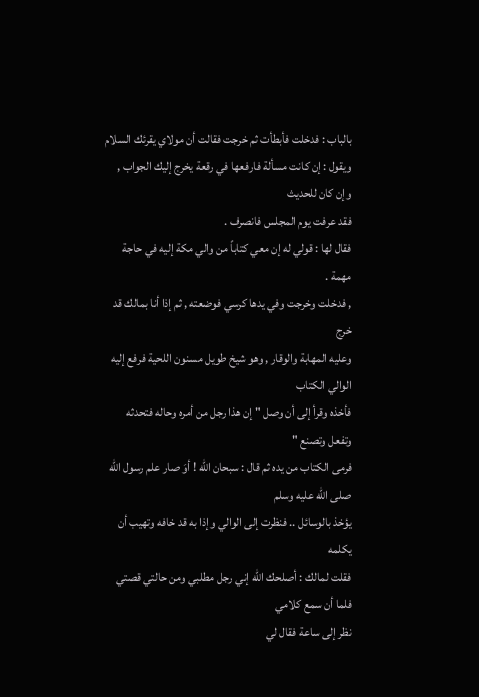بالباب : فدخلت فأبطأت ثم خرجت فقالت أن مولاي يقرئك السلام
ويقول : إن كانت مسألة فارفعها في رقعة يخرج إليك الجواب , وإن كان للحديث
فقد عرفت يوم المجلس فانصرف .
فقال لها : قولي له إن معي كتاباً من والي مكة إليه في حاجة مهمة .
, فدخلت وخرجت وفي يدها كرسي فوضعته , ثم إذا أنا بمالك قد خرج
وعليه المهابة والوقار , وهو شيخ طويل مسنون اللحية فرفع إليه الوالي الكتاب
فأخذه وقرأ إلى أن وصل " إن هذا رجل من أمره وحاله فتحدثه وتفعل وتصنع "
فرمى الكتاب من يده ثم قال : سبحان الله ! أوَ صار علم رسول الله صلى الله عليه وسلم
يؤخذ بالوسائل .. فنظرت إلى الوالي وإذا به قد خافه وتهيب أن يكلمه
فقلت لمالك : أصلحك الله إني رجل مطلبي ومن حالتي قصتي فلما أن سمع كلامي
نظر إلى ساعة فقال لي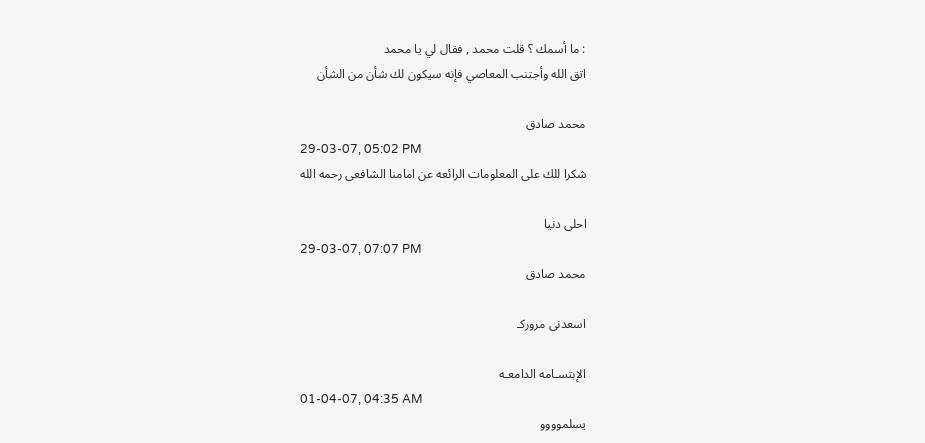: ما أسمك ؟ قلت محمد , فقال لي يا محمد
اتق الله وأجتنب المعاصي فإنه سيكون لك شأن من الشأن

محمد صادق
29-03-07, 05:02 PM
شكرا للك على المعلومات الرائعه عن امامنا الشافعى رحمه الله

احلى دنيا
29-03-07, 07:07 PM
محمد صادق

اسعدنى مروركـ

الإبتسـامه الدامعـه
01-04-07, 04:35 AM
يسلموووو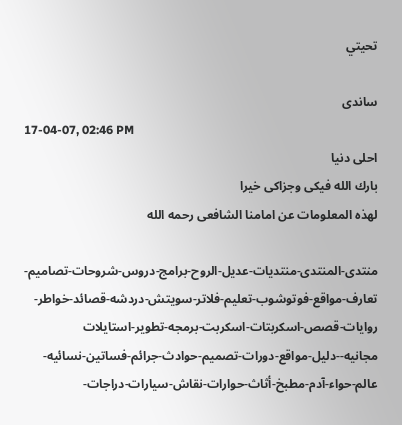تحيتي

ساندى
17-04-07, 02:46 PM
احلى دنيا
بارك الله فيكى وجزاكى خيرا
لهذه المعلومات عن امامنا الشافعى رحمه الله

منتدى-المنتدى-منتديات-عديل-الروح-برامج-دروس-شروحات-تصاميم-تعارف-مواقع-فوتوشوب-تعليم-فلاتر-سويتش-دردشه-قصائد-خواطر-روايات-قصص-اسكربتات-اسكربت-برمجه-تطوير-استايلات مجانيه--دليل-مواقع-دورات-تصميم-حوادث-جرائم-فساتين-نسائيه-عالم-حواء-آدم-مطبخ-أثاث-حوارات-نقاش-سيارات-دراجات-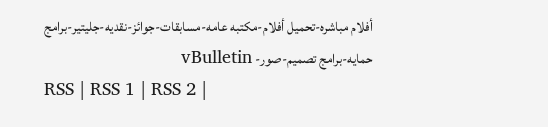أفلام مباشره-تحميل أفلام-مكتبه عامه-مسابقات-جوائز-نقديه-جليتير-برامج حمايه-برامج تصميم-صور- vBulletin
RSS | RSS 1 | RSS 2 |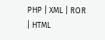PHP | XML | ROR | HTML